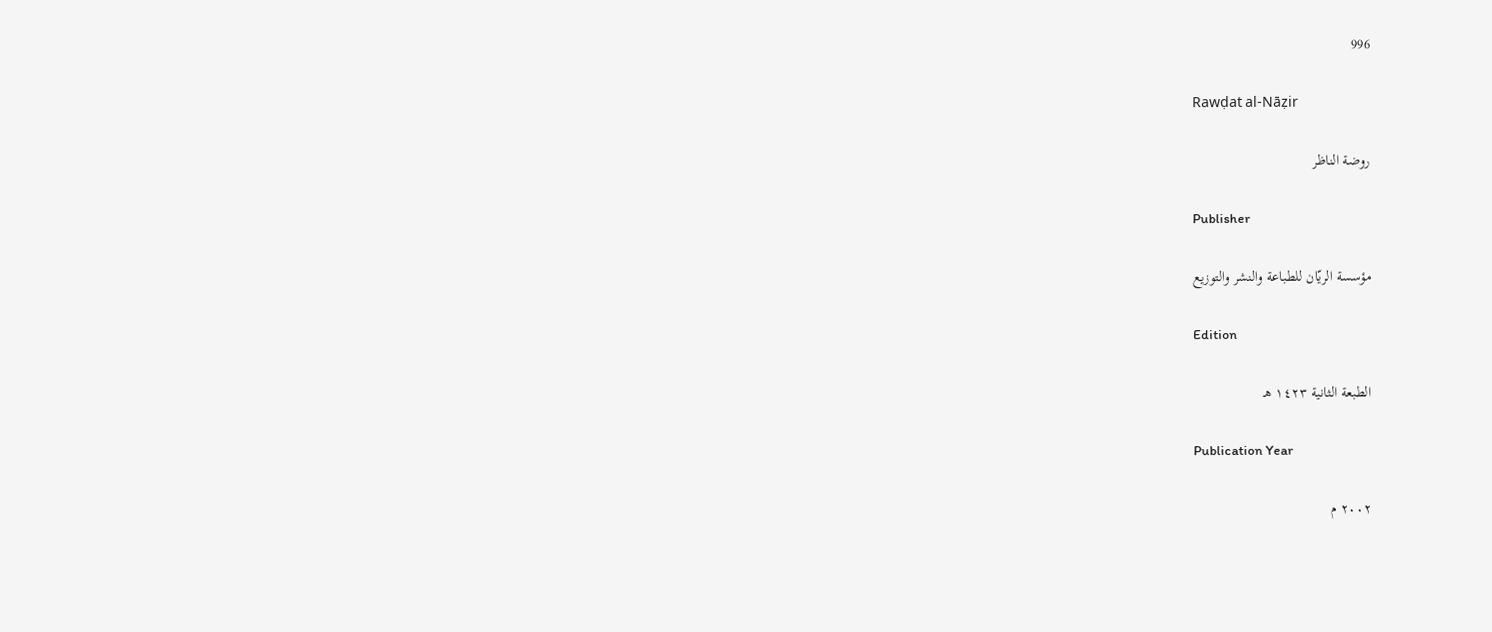996

Rawḍat al-Nāẓir

روضة الناظر

Publisher

مؤسسة الريّان للطباعة والنشر والتوزيع

Edition

الطبعة الثانية ١٤٢٣ هـ

Publication Year

٢٠٠٢ م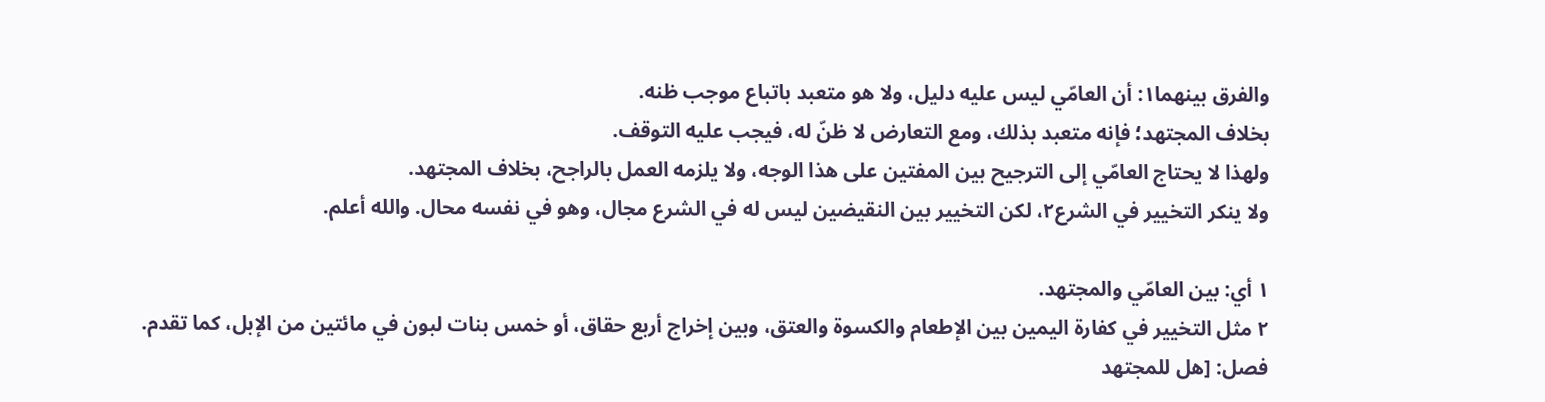والفرق بينهما١: أن العامّي ليس عليه دليل، ولا هو متعبد باتباع موجب ظنه.
بخلاف المجتهد؛ فإنه متعبد بذلك، ومع التعارض لا ظنّ له، فيجب عليه التوقف.
ولهذا لا يحتاج العامّي إلى الترجيح بين المفتين على هذا الوجه، ولا يلزمه العمل بالراجح، بخلاف المجتهد.
ولا ينكر التخيير في الشرع٢، لكن التخيير بين النقيضين ليس له في الشرع مجال، وهو في نفسه محال. والله أعلم.

١ أي: بين العامّي والمجتهد.
٢ مثل التخيير في كفارة اليمين بين الإطعام والكسوة والعتق، وبين إخراج أربع حقاق، أو خمس بنات لبون في مائتين من الإبل، كما تقدم.
فصل: [هل للمجتهد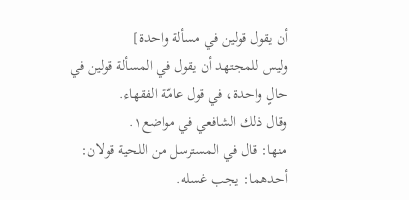أن يقول قولين في مسألة واحدة]
وليس للمجتهد أن يقول في المسألة قولين في حالٍ واحدة، في قول عامّة الفقهاء.
وقال ذلك الشافعي في مواضع١.
منها: قال في المسترسل من اللحية قولان:
أحدهما: يجب غسله.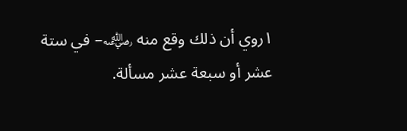١روي أن ذلك وقع منه ﵁– في ستة عشر أو سبعة عشر مسألة.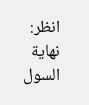انظر: نهاية السول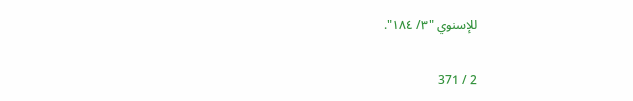للإسنوي "٣/ ١٨٤".

2 / 371